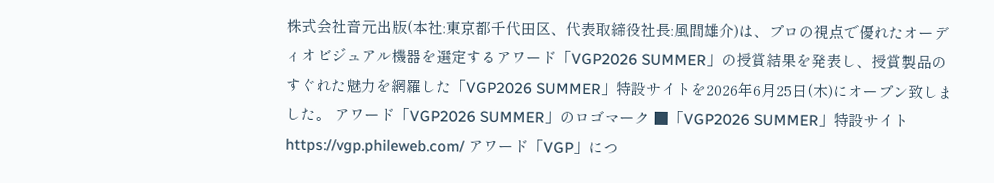株式会社音元出版(本社:東京都千代田区、代表取締役社長:風間雄介)は、プロの視点で優れたオーディオビジュアル機器を選定するアワード「VGP2026 SUMMER」の授賞結果を発表し、授賞製品のすぐれた魅力を網羅した「VGP2026 SUMMER」特設サイトを2026年6月25日(木)にオープン致しました。 アワード「VGP2026 SUMMER」のロゴマーク ■「VGP2026 SUMMER」特設サイト https://vgp.phileweb.com/ アワード「VGP」につ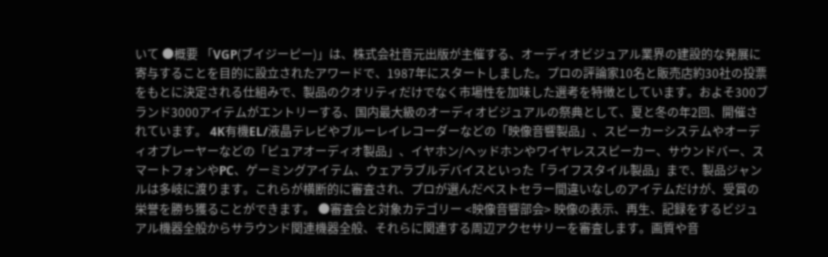いて ●概要 「VGP(ブイジーピー)」は、株式会社音元出版が主催する、オーディオビジュアル業界の建設的な発展に寄与することを目的に設立されたアワードで、1987年にスタートしました。プロの評論家10名と販売店約30社の投票をもとに決定される仕組みで、製品のクオリティだけでなく市場性を加味した選考を特徴としています。およそ300ブランド3000アイテムがエントリーする、国内最大級のオーディオビジュアルの祭典として、夏と冬の年2回、開催されています。 4K有機EL/液晶テレビやブルーレイレコーダーなどの「映像音響製品」、スピーカーシステムやオーディオプレーヤーなどの「ピュアオーディオ製品」、イヤホン/ヘッドホンやワイヤレススピーカー、サウンドバー、スマートフォンやPC、ゲーミングアイテム、ウェアラブルデバイスといった「ライフスタイル製品」まで、製品ジャンルは多岐に渡ります。これらが横断的に審査され、プロが選んだベストセラー間違いなしのアイテムだけが、受賞の栄誉を勝ち獲ることができます。 ●審査会と対象カテゴリー <映像音響部会> 映像の表示、再生、記録をするビジュアル機器全般からサラウンド関連機器全般、それらに関連する周辺アクセサリーを審査します。画質や音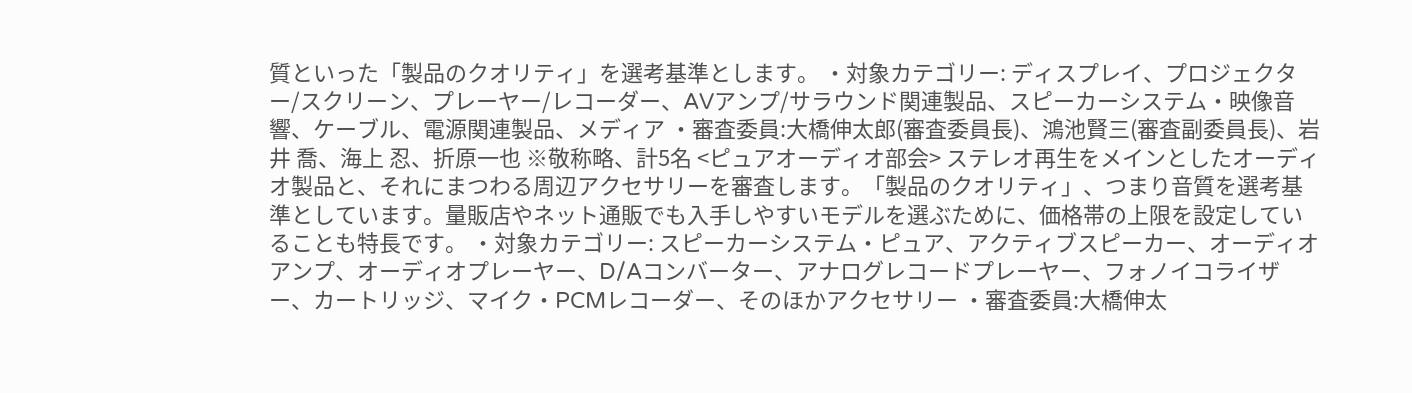質といった「製品のクオリティ」を選考基準とします。 ・対象カテゴリー: ディスプレイ、プロジェクター/スクリーン、プレーヤー/レコーダー、AVアンプ/サラウンド関連製品、スピーカーシステム・映像音響、ケーブル、電源関連製品、メディア ・審査委員:大橋伸太郎(審査委員長)、鴻池賢三(審査副委員長)、岩井 喬、海上 忍、折原一也 ※敬称略、計5名 <ピュアオーディオ部会> ステレオ再生をメインとしたオーディオ製品と、それにまつわる周辺アクセサリーを審査します。「製品のクオリティ」、つまり音質を選考基準としています。量販店やネット通販でも入手しやすいモデルを選ぶために、価格帯の上限を設定していることも特長です。 ・対象カテゴリー: スピーカーシステム・ピュア、アクティブスピーカー、オーディオアンプ、オーディオプレーヤー、D/Aコンバーター、アナログレコードプレーヤー、フォノイコライザー、カートリッジ、マイク・PCMレコーダー、そのほかアクセサリー ・審査委員:大橋伸太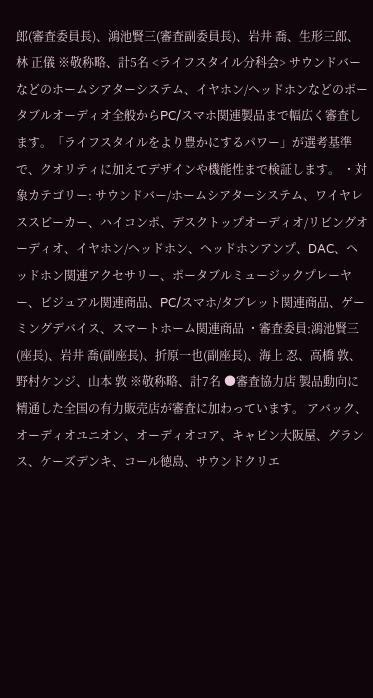郎(審査委員長)、鴻池賢三(審査副委員長)、岩井 喬、生形三郎、林 正儀 ※敬称略、計5名 <ライフスタイル分科会> サウンドバーなどのホームシアターシステム、イヤホン/ヘッドホンなどのポータブルオーディオ全般からPC/スマホ関連製品まで幅広く審査します。「ライフスタイルをより豊かにするパワー」が選考基準で、クオリティに加えてデザインや機能性まで検証します。 ・対象カテゴリー: サウンドバー/ホームシアターシステム、ワイヤレススピーカー、ハイコンポ、デスクトップオーディオ/リビングオーディオ、イヤホン/ヘッドホン、ヘッドホンアンプ、DAC、ヘッドホン関連アクセサリー、ポータブルミュージックプレーヤー、ビジュアル関連商品、PC/スマホ/タブレット関連商品、ゲーミングデバイス、スマートホーム関連商品 ・審査委員:鴻池賢三(座長)、岩井 喬(副座長)、折原一也(副座長)、海上 忍、高橋 敦、野村ケンジ、山本 敦 ※敬称略、計7名 ●審査協力店 製品動向に精通した全国の有力販売店が審査に加わっています。 アバック、オーディオユニオン、オーディオコア、キャビン大阪屋、グランス、ケーズデンキ、コール徳島、サウンドクリエ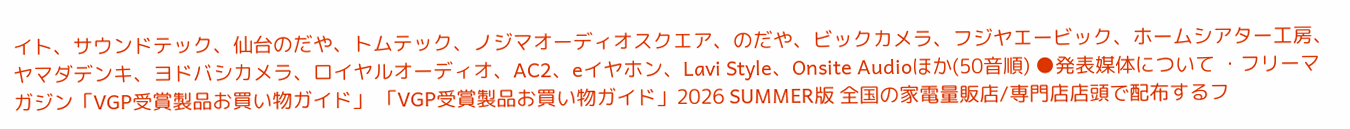イト、サウンドテック、仙台のだや、トムテック、ノジマオーディオスクエア、のだや、ビックカメラ、フジヤエービック、ホームシアター工房、ヤマダデンキ、ヨドバシカメラ、ロイヤルオーディオ、AC2、eイヤホン、Lavi Style、Onsite Audioほか(50音順) ●発表媒体について ・フリーマガジン「VGP受賞製品お買い物ガイド」 「VGP受賞製品お買い物ガイド」2026 SUMMER版 全国の家電量販店/専門店店頭で配布するフ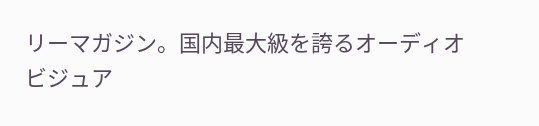リーマガジン。国内最大級を誇るオーディオビジュア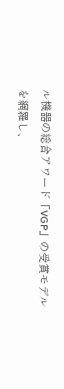ル機器の総合アワード「VGP」の受賞モデルを網羅し、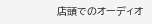店頭でのオーディオ